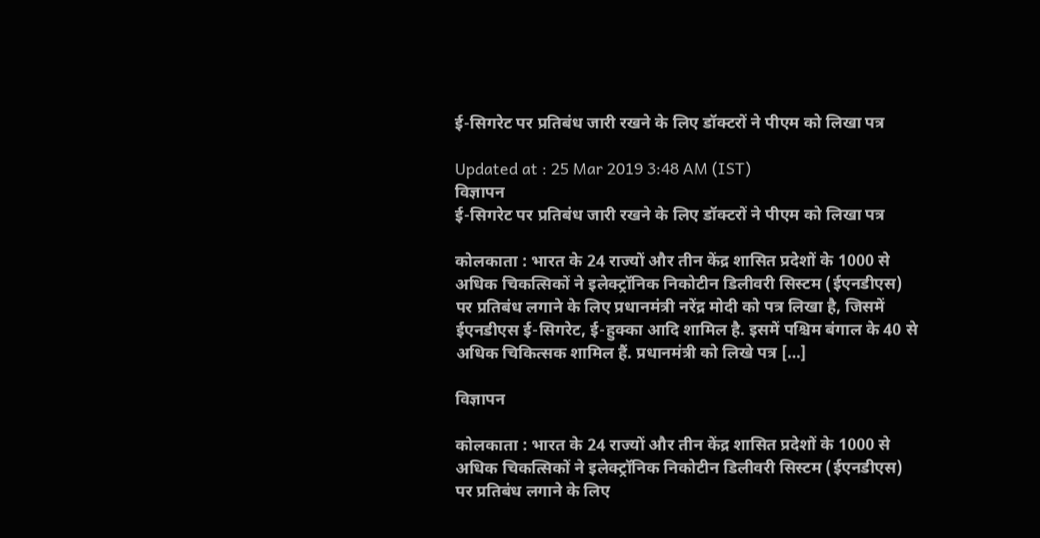ई-सिगरेट पर प्रतिबंध जारी रखने के लिए डॉक्टरों ने पीएम को लिखा पत्र

Updated at : 25 Mar 2019 3:48 AM (IST)
विज्ञापन
ई-सिगरेट पर प्रतिबंध जारी रखने के लिए डॉक्टरों ने पीएम को लिखा पत्र

कोलकाता : भारत के 24 राज्यों और तीन केंद्र शासित प्रदेशों के 1000 से अधिक चिकत्सिकों ने इलेक्ट्रॉनिक निकोटीन डिलीवरी सिस्टम (ईएनडीएस) पर प्रतिबंध लगाने के लिए प्रधानमंत्री नरेंद्र मोदी को पत्र लिखा है, जिसमें ईएनडीएस ई-सिगरेट, ई-हुक्का आदि शामिल है. इसमें पश्चिम बंगाल के 40 से अधिक चिकित्सक शामिल हैं. प्रधानमंत्री को लिखे पत्र […]

विज्ञापन

कोलकाता : भारत के 24 राज्यों और तीन केंद्र शासित प्रदेशों के 1000 से अधिक चिकत्सिकों ने इलेक्ट्रॉनिक निकोटीन डिलीवरी सिस्टम (ईएनडीएस) पर प्रतिबंध लगाने के लिए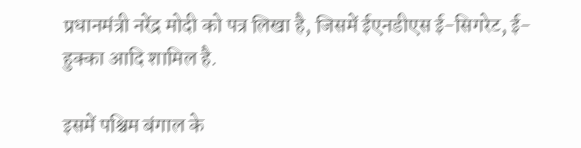प्रधानमंत्री नरेंद्र मोदी को पत्र लिखा है, जिसमें ईएनडीएस ई-सिगरेट, ई-हुक्का आदि शामिल है.

इसमें पश्चिम बंगाल के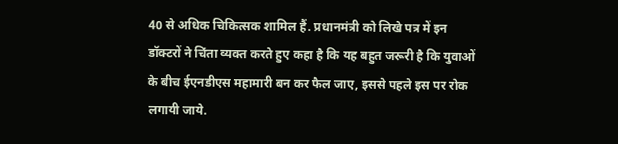40 से अधिक चिकित्सक शामिल हैं. प्रधानमंत्री को लिखे पत्र में इन डॉक्टरों ने चिंता व्यक्त करते हुए कहा है कि यह बहुत जरूरी है कि युवाओं के बीच ईएनडीएस महामारी बन कर फैल जाए, इससे पहले इस पर रोक लगायी जाये.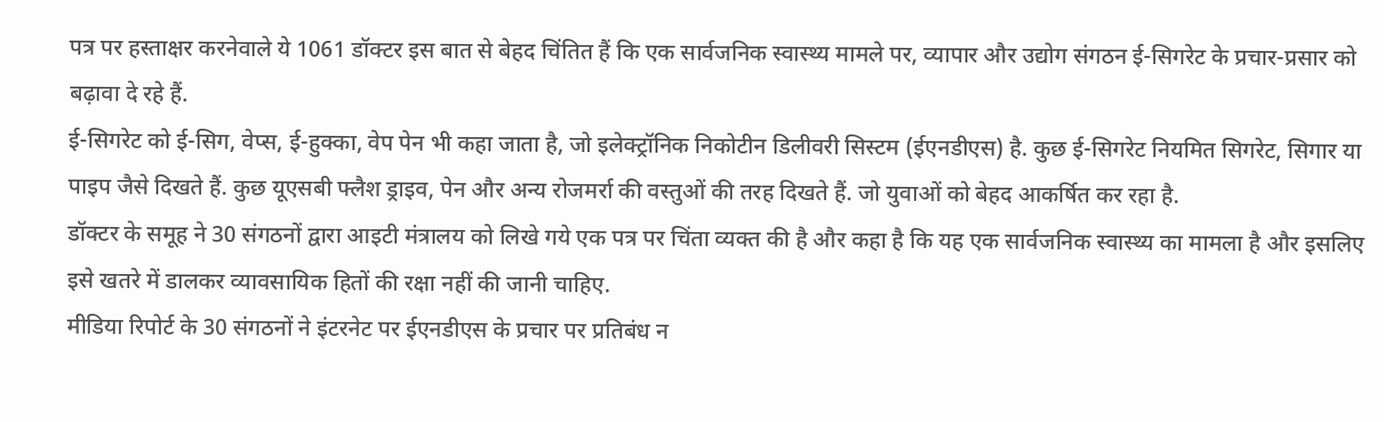पत्र पर हस्ताक्षर करनेवाले ये 1061 डॉक्टर इस बात से बेहद चिंतित हैं कि एक सार्वजनिक स्वास्थ्य मामले पर, व्यापार और उद्योग संगठन ई-सिगरेट के प्रचार-प्रसार को बढ़ावा दे रहे हैं.
ई-सिगरेट को ई-सिग, वेप्स, ई-हुक्का, वेप पेन भी कहा जाता है, जो इलेक्ट्रॉनिक निकोटीन डिलीवरी सिस्टम (ईएनडीएस) है. कुछ ई-सिगरेट नियमित सिगरेट, सिगार या पाइप जैसे दिखते हैं. कुछ यूएसबी फ्लैश ड्राइव, पेन और अन्य रोजमर्रा की वस्तुओं की तरह दिखते हैं. जो युवाओं को बेहद आकर्षित कर रहा है.
डॉक्टर के समूह ने 30 संगठनों द्वारा आइटी मंत्रालय को लिखे गये एक पत्र पर चिंता व्यक्त की है और कहा है कि यह एक सार्वजनिक स्वास्थ्य का मामला है और इसलिए इसे खतरे में डालकर व्यावसायिक हितों की रक्षा नहीं की जानी चाहिए.
मीडिया रिपोर्ट के 30 संगठनों ने इंटरनेट पर ईएनडीएस के प्रचार पर प्रतिबंध न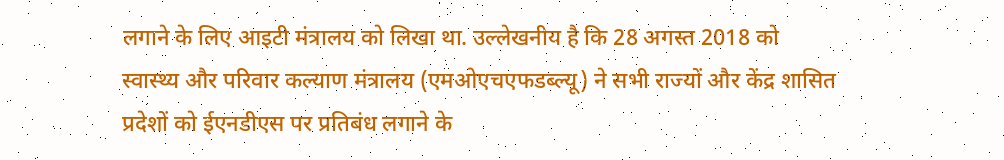लगाने के लिए आइटी मंत्रालय को लिखा था. उल्लेखनीय है कि 28 अगस्त 2018 को स्वास्थ्य और परिवार कल्याण मंत्रालय (एमओएचएफडब्ल्यू) ने सभी राज्यों और केंद्र शासित प्रदेशों को ईएनडीएस पर प्रतिबंध लगाने के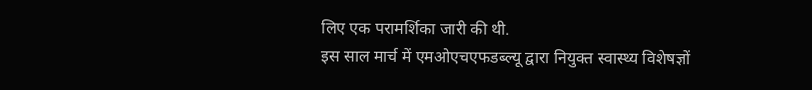लिए एक परामर्शिका जारी की थी.
इस साल मार्च में एमओएचएफडब्ल्यू द्वारा नियुक्त स्वास्थ्य विशेषज्ञों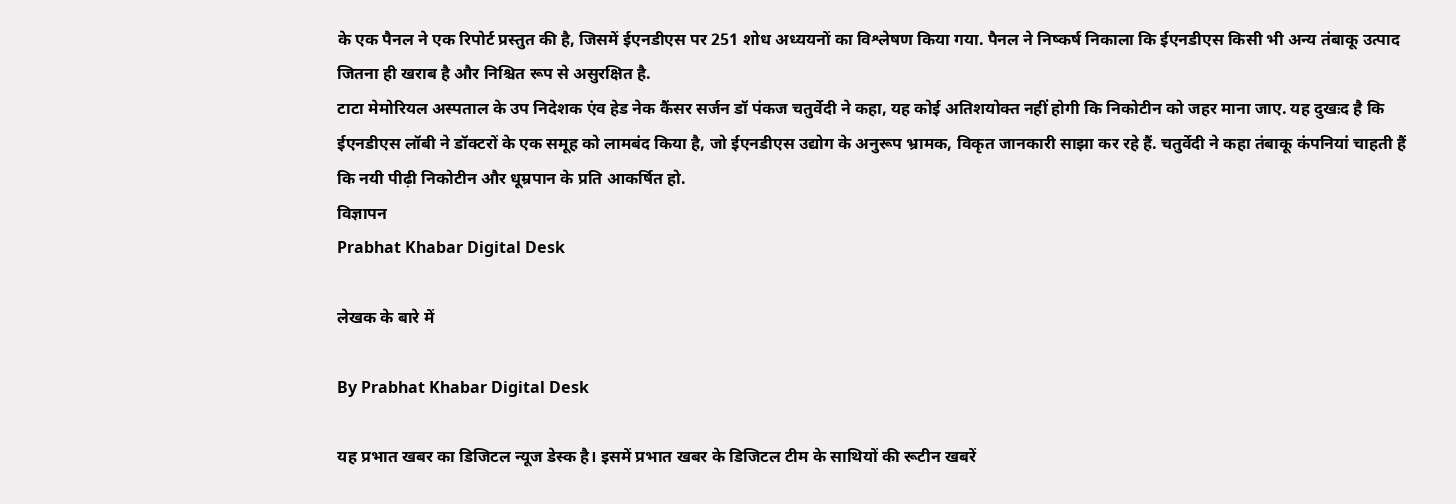के एक पैनल ने एक रिपोर्ट प्रस्तुत की है, जिसमें ईएनडीएस पर 251 शोध अध्ययनों का विश्लेषण किया गया. पैनल ने निष्कर्ष निकाला कि ईएनडीएस किसी भी अन्य तंबाकू उत्पाद जितना ही खराब है और निश्चित रूप से असुरक्षित है.
टाटा मेमोरियल अस्पताल के उप निदेशक एंव हेड नेक कैंसर सर्जन डॉ पंकज चतुर्वेदी ने कहा, यह कोई अतिशयोक्त नहीं होगी कि निकोटीन को जहर माना जाए. यह दुखःद है कि ईएनडीएस लॉबी ने डॉक्टरों के एक समूह को लामबंद किया है, जो ईएनडीएस उद्योग के अनुरूप भ्रामक, विकृत जानकारी साझा कर रहे हैं. चतुर्वेदी ने कहा तंबाकू कंपनियां चाहती हैं कि नयी पीढ़ी निकोटीन और धूम्रपान के प्रति आकर्षित हो.
विज्ञापन
Prabhat Khabar Digital Desk

लेखक के बारे में

By Prabhat Khabar Digital Desk

यह प्रभात खबर का डिजिटल न्यूज डेस्क है। इसमें प्रभात खबर के डिजिटल टीम के साथियों की रूटीन खबरें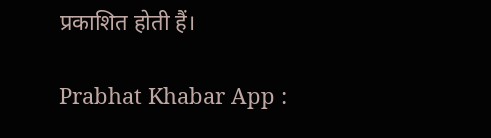प्रकाशित होती हैं।

Prabhat Khabar App :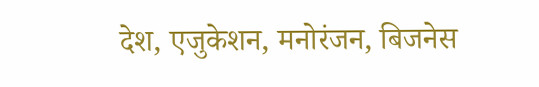देश, एजुकेशन, मनोरंजन, बिजनेस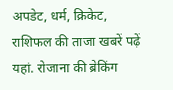अपडेट, धर्म, क्रिकेट, राशिफल की ताजा खबरें पढ़ें यहां. रोजाना की ब्रेकिंग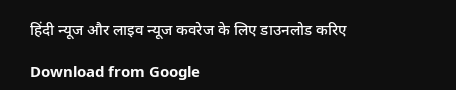हिंदी न्यूज और लाइव न्यूज कवरेज के लिए डाउनलोड करिए

Download from Google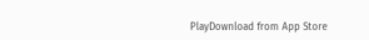PlayDownload from App Store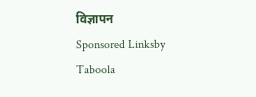विज्ञापन
Sponsored Linksby Taboola